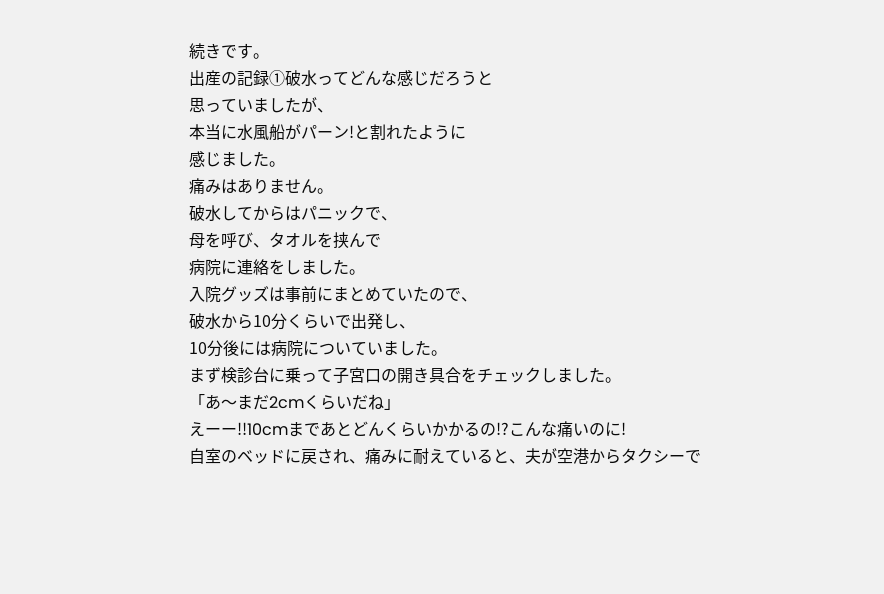続きです。
出産の記録①破水ってどんな感じだろうと
思っていましたが、
本当に水風船がパーン!と割れたように
感じました。
痛みはありません。
破水してからはパニックで、
母を呼び、タオルを挟んで
病院に連絡をしました。
入院グッズは事前にまとめていたので、
破水から10分くらいで出発し、
10分後には病院についていました。
まず検診台に乗って子宮口の開き具合をチェックしました。
「あ〜まだ2cmくらいだね」
えーー!!10cmまであとどんくらいかかるの!?こんな痛いのに!
自室のベッドに戻され、痛みに耐えていると、夫が空港からタクシーで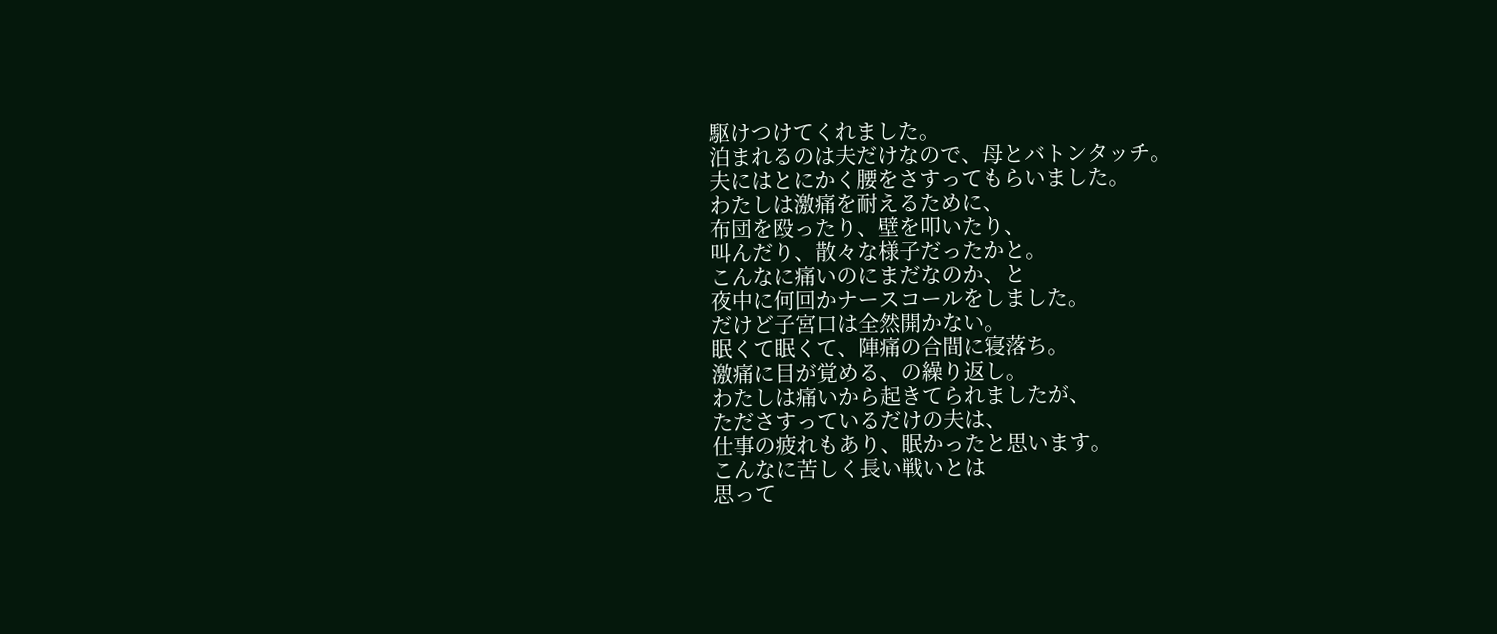駆けつけてくれました。
泊まれるのは夫だけなので、母とバトンタッチ。
夫にはとにかく腰をさすってもらいました。
わたしは激痛を耐えるために、
布団を殴ったり、壁を叩いたり、
叫んだり、散々な様子だったかと。
こんなに痛いのにまだなのか、と
夜中に何回かナースコールをしました。
だけど子宮口は全然開かない。
眠くて眠くて、陣痛の合間に寝落ち。
激痛に目が覚める、の繰り返し。
わたしは痛いから起きてられましたが、
たださすっているだけの夫は、
仕事の疲れもあり、眠かったと思います。
こんなに苦しく長い戦いとは
思って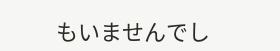もいませんでし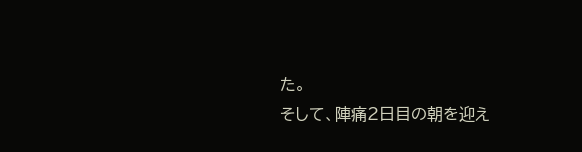た。
そして、陣痛2日目の朝を迎え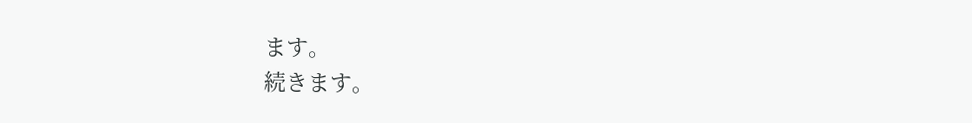ます。
続きます。